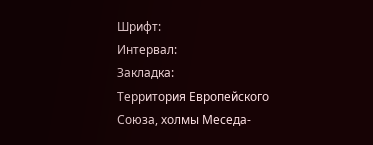Шрифт:
Интервал:
Закладка:
Территория Европейского Союза, холмы Меседа-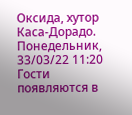Оксида, хутор Каса-Дорадо. Понедельник, 33/03/22 11:20
Гости появляются в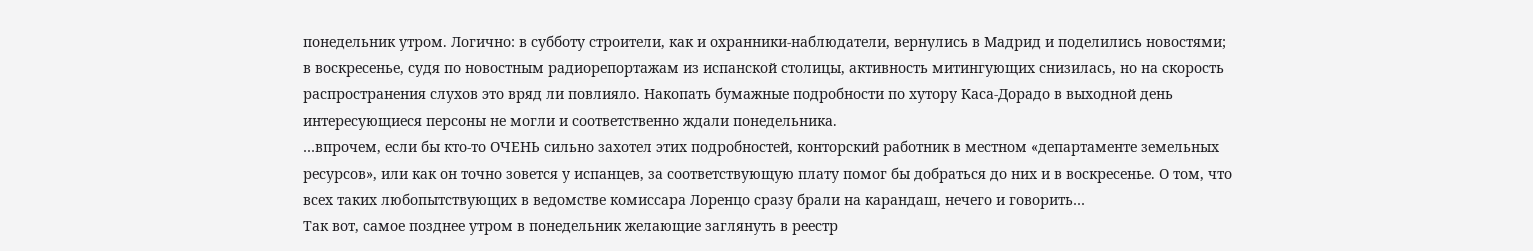понедельник утром. Логично: в субботу строители, как и охранники-наблюдатели, вернулись в Мадрид и поделились новостями; в воскресенье, судя по новостным радиорепортажам из испанской столицы, активность митингующих снизилась, но на скорость распространения слухов это вряд ли повлияло. Накопать бумажные подробности по хутору Каса-Дорадо в выходной день интересующиеся персоны не могли и соответственно ждали понедельника.
…впрочем, если бы кто-то ОЧЕНЬ сильно захотел этих подробностей, конторский работник в местном «департаменте земельных ресурсов», или как он точно зовется у испанцев, за соответствующую плату помог бы добраться до них и в воскресенье. О том, что всех таких любопытствующих в ведомстве комиссара Лоренцо сразу брали на карандаш, нечего и говорить…
Так вот, самое позднее утром в понедельник желающие заглянуть в реестр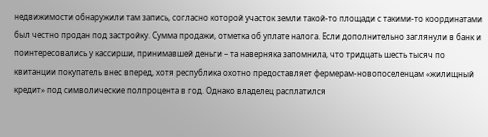недвижимости обнаружили там запись, согласно которой участок земли такой-то площади с такими-то координатами был честно продан под застройку. Сумма продажи, отметка об уплате налога. Если дополнительно заглянули в банк и поинтересовались у кассирши, принимавшей деньги – та наверняка запомнила, что тридцать шесть тысяч по квитанции покупатель внес вперед, хотя республика охотно предоставляет фермерам-новопоселенцам «жилищный кредит» под символические полпроцента в год. Однако владелец расплатился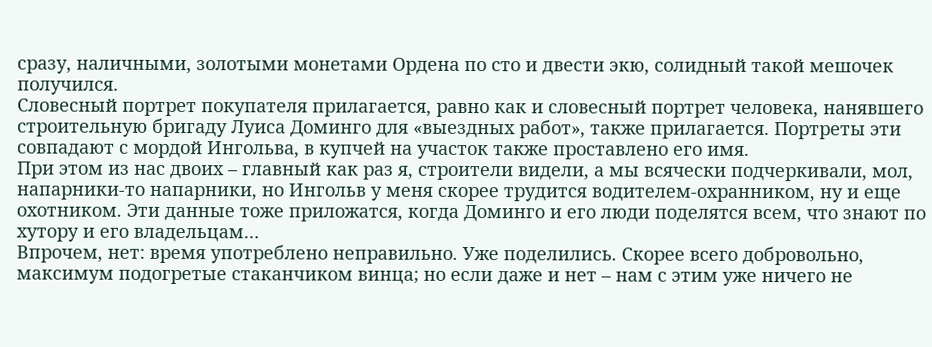сразу, наличными, золотыми монетами Ордена по сто и двести экю, солидный такой мешочек получился.
Словесный портрет покупателя прилагается, равно как и словесный портрет человека, нанявшего строительную бригаду Луиса Доминго для «выездных работ», также прилагается. Портреты эти совпадают с мордой Ингольва, в купчей на участок также проставлено его имя.
При этом из нас двоих – главный как раз я, строители видели, а мы всячески подчеркивали, мол, напарники-то напарники, но Ингольв у меня скорее трудится водителем-охранником, ну и еще охотником. Эти данные тоже приложатся, когда Доминго и его люди поделятся всем, что знают по хутору и его владельцам…
Впрочем, нет: время употреблено неправильно. Уже поделились. Скорее всего добровольно, максимум подогретые стаканчиком винца; но если даже и нет – нам с этим уже ничего не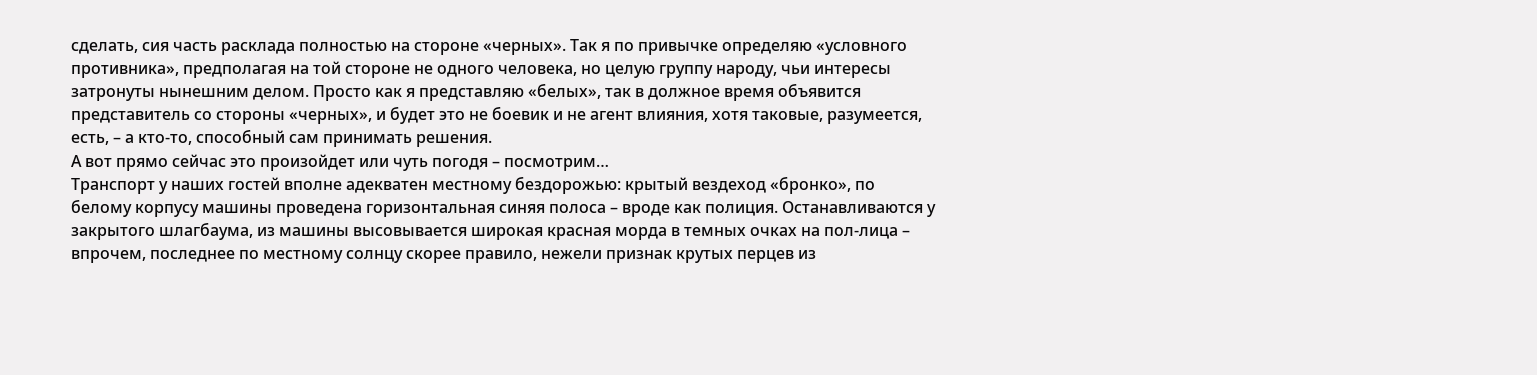сделать, сия часть расклада полностью на стороне «черных». Так я по привычке определяю «условного противника», предполагая на той стороне не одного человека, но целую группу народу, чьи интересы затронуты нынешним делом. Просто как я представляю «белых», так в должное время объявится представитель со стороны «черных», и будет это не боевик и не агент влияния, хотя таковые, разумеется, есть, – а кто-то, способный сам принимать решения.
А вот прямо сейчас это произойдет или чуть погодя – посмотрим…
Транспорт у наших гостей вполне адекватен местному бездорожью: крытый вездеход «бронко», по белому корпусу машины проведена горизонтальная синяя полоса – вроде как полиция. Останавливаются у закрытого шлагбаума, из машины высовывается широкая красная морда в темных очках на пол-лица – впрочем, последнее по местному солнцу скорее правило, нежели признак крутых перцев из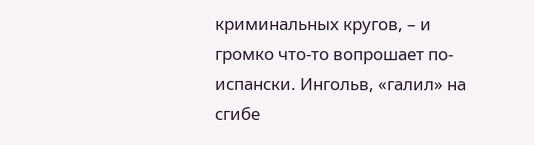криминальных кругов, – и громко что-то вопрошает по-испански. Ингольв, «галил» на сгибе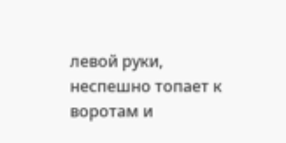левой руки, неспешно топает к воротам и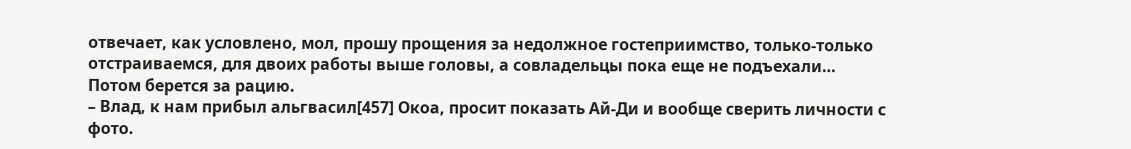отвечает, как условлено, мол, прошу прощения за недолжное гостеприимство, только-только отстраиваемся, для двоих работы выше головы, а совладельцы пока еще не подъехали…
Потом берется за рацию.
– Влад, к нам прибыл альгвасил[457] Окоа, просит показать Ай-Ди и вообще сверить личности с фото.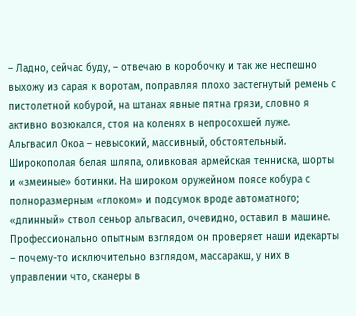– Ладно, сейчас буду, – отвечаю в коробочку и так же неспешно выхожу из сарая к воротам, поправляя плохо застегнутый ремень с пистолетной кобурой, на штанах явные пятна грязи, словно я активно возюкался, стоя на коленях в непросохшей луже.
Альгвасил Окоа – невысокий, массивный, обстоятельный. Широкополая белая шляпа, оливковая армейская тенниска, шорты и «змеиные» ботинки. На широком оружейном поясе кобура с полноразмерным «глоком» и подсумок вроде автоматного; «длинный» ствол сеньор альгвасил, очевидно, оставил в машине. Профессионально опытным взглядом он проверяет наши идекарты – почему-то исключительно взглядом, массаракш, у них в управлении что, сканеры в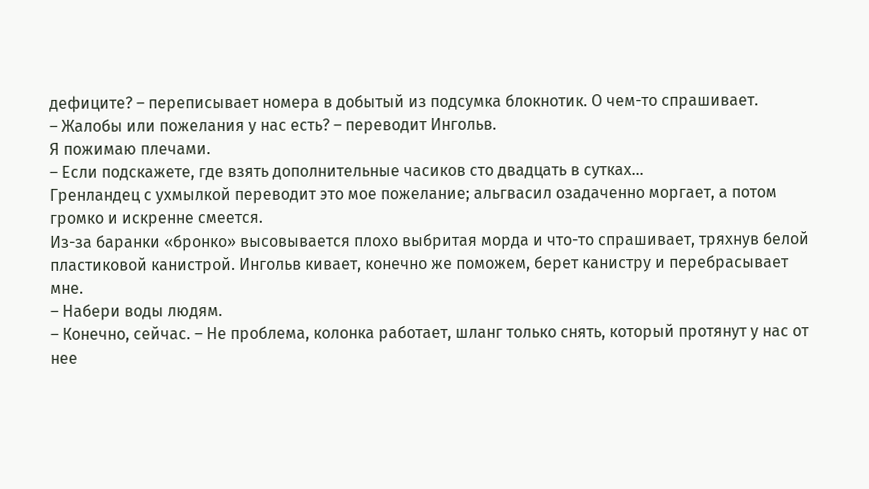дефиците? – переписывает номера в добытый из подсумка блокнотик. О чем-то спрашивает.
– Жалобы или пожелания у нас есть? – переводит Ингольв.
Я пожимаю плечами.
– Если подскажете, где взять дополнительные часиков сто двадцать в сутках…
Гренландец с ухмылкой переводит это мое пожелание; альгвасил озадаченно моргает, а потом громко и искренне смеется.
Из-за баранки «бронко» высовывается плохо выбритая морда и что-то спрашивает, тряхнув белой пластиковой канистрой. Ингольв кивает, конечно же поможем, берет канистру и перебрасывает мне.
– Набери воды людям.
– Конечно, сейчас. – Не проблема, колонка работает, шланг только снять, который протянут у нас от нее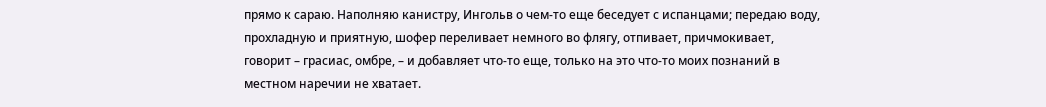прямо к сараю. Наполняю канистру, Ингольв о чем-то еще беседует с испанцами; передаю воду, прохладную и приятную, шофер переливает немного во флягу, отпивает, причмокивает, говорит – грасиас, омбре, – и добавляет что-то еще, только на это что-то моих познаний в местном наречии не хватает.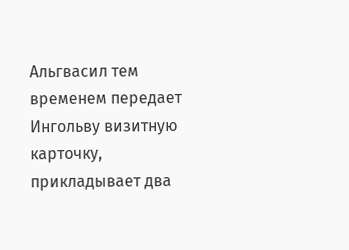Альгвасил тем временем передает Ингольву визитную карточку, прикладывает два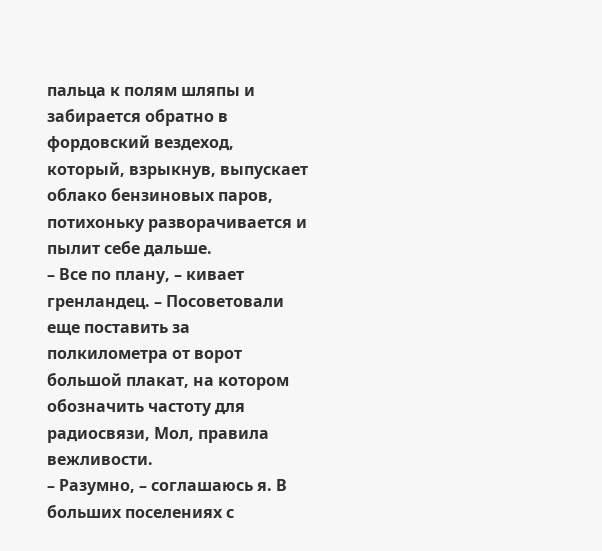пальца к полям шляпы и забирается обратно в фордовский вездеход, который, взрыкнув, выпускает облако бензиновых паров, потихоньку разворачивается и пылит себе дальше.
– Все по плану, – кивает гренландец. – Посоветовали еще поставить за полкилометра от ворот большой плакат, на котором обозначить частоту для радиосвязи, Мол, правила вежливости.
– Разумно, – соглашаюсь я. В больших поселениях с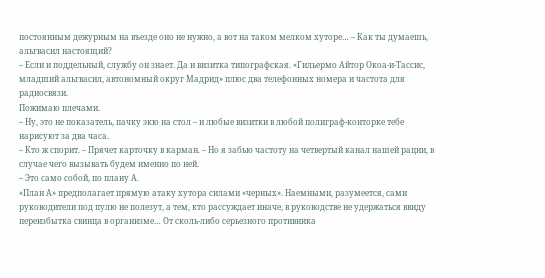постоянным дежурным на въезде оно не нужно, а вот на таком мелком хуторе… – Как ты думаешь, альгвасил настоящий?
– Если и поддельный, службу он знает. Да и визитка типографская. «Гильермо Айтор Окоа-и-Тассис, младший альгвасил, автономный округ Мадрид» плюс два телефонных номера и частота для радиосвязи.
Пожимаю плечами.
– Ну, это не показатель, пачку экю на стол – и любые визитки в любой полиграф-конторке тебе нарисуют за два часа.
– Кто ж спорит. – Прячет карточку в карман. – Но я забью частоту на четвертый канал нашей рации, в случае чего вызывать будем именно по ней.
– Это само собой, по плану А.
«План А» предполагает прямую атаку хутора силами «черных». Наемными, разумеется, сами руководители под пулю не полезут, а тем, кто рассуждает иначе, в руководстве не удержаться ввиду переизбытка свинца в организме… От сколь-либо серьезного противника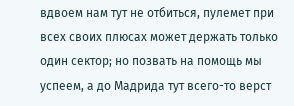вдвоем нам тут не отбиться, пулемет при всех своих плюсах может держать только один сектор; но позвать на помощь мы успеем, а до Мадрида тут всего-то верст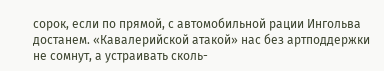сорок, если по прямой, с автомобильной рации Ингольва достанем. «Кавалерийской атакой» нас без артподдержки не сомнут, а устраивать сколь-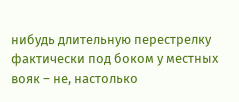нибудь длительную перестрелку фактически под боком у местных вояк – не, настолько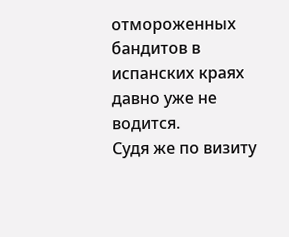отмороженных бандитов в испанских краях давно уже не водится.
Судя же по визиту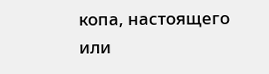копа, настоящего или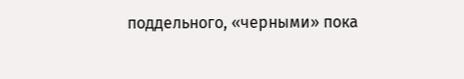поддельного, «черными» пока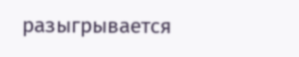разыгрывается